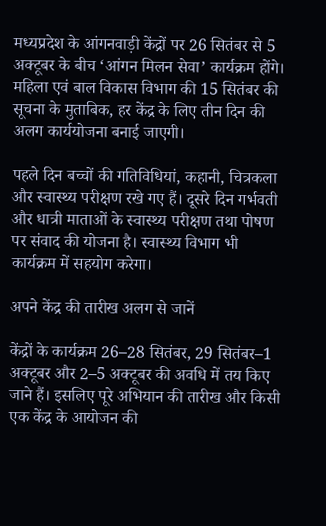मध्यप्रदेश के आंगनवाड़ी केंद्रों पर 26 सितंबर से 5 अक्टूबर के बीच ‘आंगन मिलन सेवा’ कार्यक्रम होंगे। महिला एवं बाल विकास विभाग की 15 सितंबर की सूचना के मुताबिक, हर केंद्र के लिए तीन दिन की अलग कार्ययोजना बनाई जाएगी।

पहले दिन बच्चों की गतिविधियां, कहानी, चित्रकला और स्वास्थ्य परीक्षण रखे गए हैं। दूसरे दिन गर्भवती और धात्री माताओं के स्वास्थ्य परीक्षण तथा पोषण पर संवाद की योजना है। स्वास्थ्य विभाग भी कार्यक्रम में सहयोग करेगा।

अपने केंद्र की तारीख अलग से जानें

केंद्रों के कार्यक्रम 26–28 सितंबर, 29 सितंबर–1 अक्टूबर और 2–5 अक्टूबर की अवधि में तय किए जाने हैं। इसलिए पूरे अभियान की तारीख और किसी एक केंद्र के आयोजन की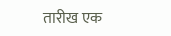तारीख एक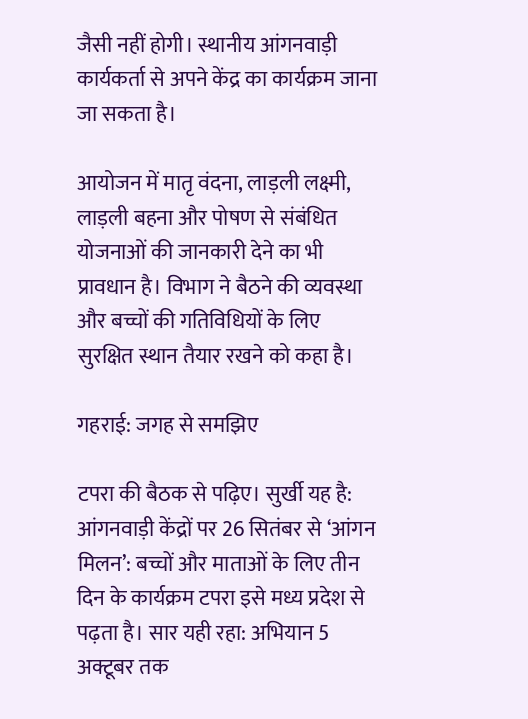जैसी नहीं होगी। स्थानीय आंगनवाड़ी कार्यकर्ता से अपने केंद्र का कार्यक्रम जाना जा सकता है।

आयोजन में मातृ वंदना, लाड़ली लक्ष्मी, लाड़ली बहना और पोषण से संबंधित योजनाओं की जानकारी देने का भी प्रावधान है। विभाग ने बैठने की व्यवस्था और बच्चों की गतिविधियों के लिए सुरक्षित स्थान तैयार रखने को कहा है।

गहराई: जगह से समझिए

टपरा की बैठक से पढ़िए। सुर्खी यह है: आंगनवाड़ी केंद्रों पर 26 सितंबर से ‘आंगन मिलन’: बच्चों और माताओं के लिए तीन दिन के कार्यक्रम टपरा इसे मध्य प्रदेश से पढ़ता है। सार यही रहा: अभियान 5 अक्टूबर तक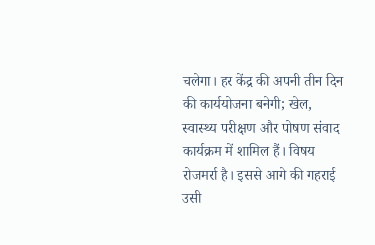चलेगा। हर केंद्र की अपनी तीन दिन की कार्ययोजना बनेगी; खेल, स्वास्थ्य परीक्षण और पोषण संवाद कार्यक्रम में शामिल हैं। विषय रोजमर्रा है। इससे आगे की गहराई उसी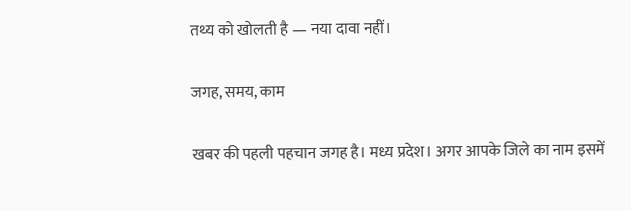तथ्य को खोलती है — नया दावा नहीं।

जगह, समय, काम

खबर की पहली पहचान जगह है। मध्य प्रदेश। अगर आपके जिले का नाम इसमें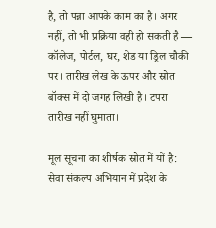है, तो पन्ना आपके काम का है। अगर नहीं, तो भी प्रक्रिया वही हो सकती है — कॉलेज, पोर्टल, घर, शेड या ड्रिल चौकी पर। तारीख लेख के ऊपर और स्रोत बॉक्स में दो जगह लिखी है। टपरा तारीख नहीं घुमाता।

मूल सूचना का शीर्षक स्रोत में यों है: सेवा संकल्प अभियान में प्रदेश के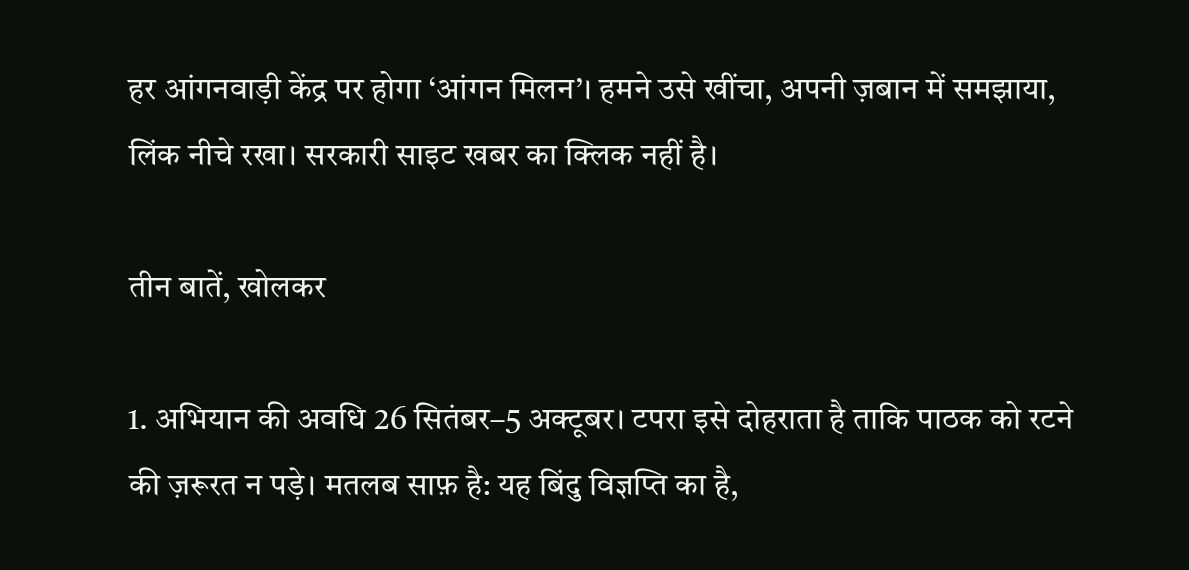हर आंगनवाड़ी केंद्र पर होगा ‘आंगन मिलन’। हमने उसे खींचा, अपनी ज़बान में समझाया, लिंक नीचे रखा। सरकारी साइट खबर का क्लिक नहीं है।

तीन बातें, खोलकर

1. अभियान की अवधि 26 सितंबर–5 अक्टूबर। टपरा इसे दोहराता है ताकि पाठक को रटने की ज़रूरत न पड़े। मतलब साफ़ है: यह बिंदु विज्ञप्ति का है,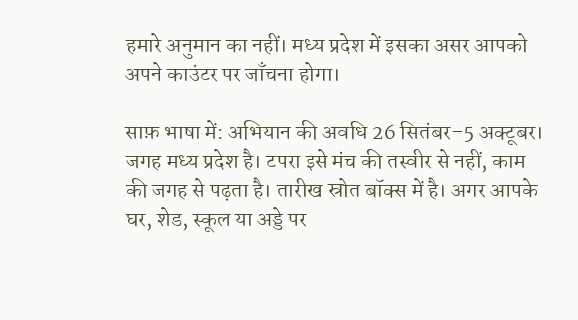हमारे अनुमान का नहीं। मध्य प्रदेश में इसका असर आपको अपने काउंटर पर जाँचना होगा।

साफ़ भाषा में: अभियान की अवधि 26 सितंबर–5 अक्टूबर। जगह मध्य प्रदेश है। टपरा इसे मंच की तस्वीर से नहीं, काम की जगह से पढ़ता है। तारीख स्रोत बॉक्स में है। अगर आपके घर, शेड, स्कूल या अड्डे पर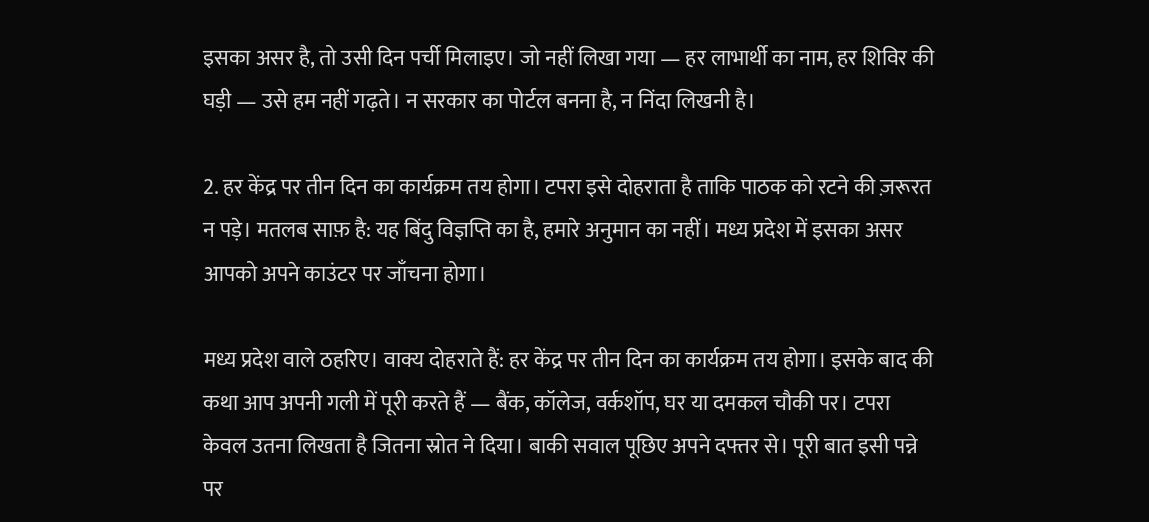इसका असर है, तो उसी दिन पर्ची मिलाइए। जो नहीं लिखा गया — हर लाभार्थी का नाम, हर शिविर की घड़ी — उसे हम नहीं गढ़ते। न सरकार का पोर्टल बनना है, न निंदा लिखनी है।

2. हर केंद्र पर तीन दिन का कार्यक्रम तय होगा। टपरा इसे दोहराता है ताकि पाठक को रटने की ज़रूरत न पड़े। मतलब साफ़ है: यह बिंदु विज्ञप्ति का है, हमारे अनुमान का नहीं। मध्य प्रदेश में इसका असर आपको अपने काउंटर पर जाँचना होगा।

मध्य प्रदेश वाले ठहरिए। वाक्य दोहराते हैं: हर केंद्र पर तीन दिन का कार्यक्रम तय होगा। इसके बाद की कथा आप अपनी गली में पूरी करते हैं — बैंक, कॉलेज, वर्कशॉप, घर या दमकल चौकी पर। टपरा केवल उतना लिखता है जितना स्रोत ने दिया। बाकी सवाल पूछिए अपने दफ्तर से। पूरी बात इसी पन्ने पर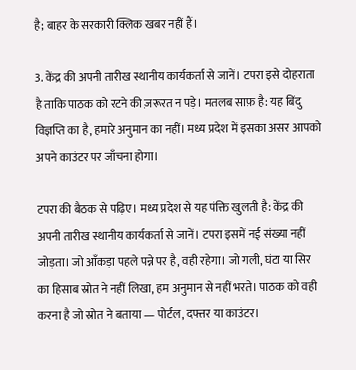है; बाहर के सरकारी क्लिक खबर नहीं हैं।

3. केंद्र की अपनी तारीख स्थानीय कार्यकर्ता से जानें। टपरा इसे दोहराता है ताकि पाठक को रटने की ज़रूरत न पड़े। मतलब साफ़ है: यह बिंदु विज्ञप्ति का है, हमारे अनुमान का नहीं। मध्य प्रदेश में इसका असर आपको अपने काउंटर पर जाँचना होगा।

टपरा की बैठक से पढ़िए। मध्य प्रदेश से यह पंक्ति खुलती है: केंद्र की अपनी तारीख स्थानीय कार्यकर्ता से जानें। टपरा इसमें नई संख्या नहीं जोड़ता। जो आँकड़ा पहले पन्ने पर है, वही रहेगा। जो गली, घंटा या सिर का हिसाब स्रोत ने नहीं लिखा, हम अनुमान से नहीं भरते। पाठक को वही करना है जो स्रोत ने बताया — पोर्टल, दफ्तर या काउंटर।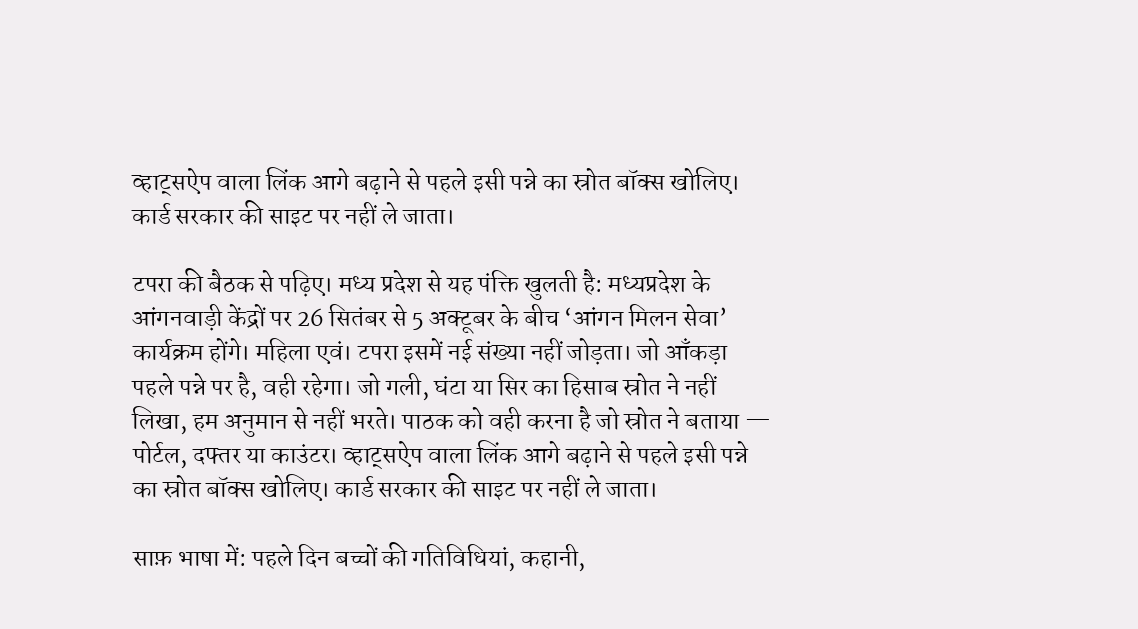व्हाट्सऐप वाला लिंक आगे बढ़ाने से पहले इसी पन्ने का स्रोत बॉक्स खोलिए। कार्ड सरकार की साइट पर नहीं ले जाता।

टपरा की बैठक से पढ़िए। मध्य प्रदेश से यह पंक्ति खुलती है: मध्यप्रदेश के आंगनवाड़ी केंद्रों पर 26 सितंबर से 5 अक्टूबर के बीच ‘आंगन मिलन सेवा’ कार्यक्रम होंगे। महिला एवं। टपरा इसमें नई संख्या नहीं जोड़ता। जो आँकड़ा पहले पन्ने पर है, वही रहेगा। जो गली, घंटा या सिर का हिसाब स्रोत ने नहीं लिखा, हम अनुमान से नहीं भरते। पाठक को वही करना है जो स्रोत ने बताया — पोर्टल, दफ्तर या काउंटर। व्हाट्सऐप वाला लिंक आगे बढ़ाने से पहले इसी पन्ने का स्रोत बॉक्स खोलिए। कार्ड सरकार की साइट पर नहीं ले जाता।

साफ़ भाषा में: पहले दिन बच्चों की गतिविधियां, कहानी,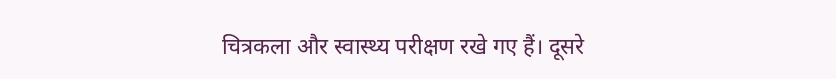चित्रकला और स्वास्थ्य परीक्षण रखे गए हैं। दूसरे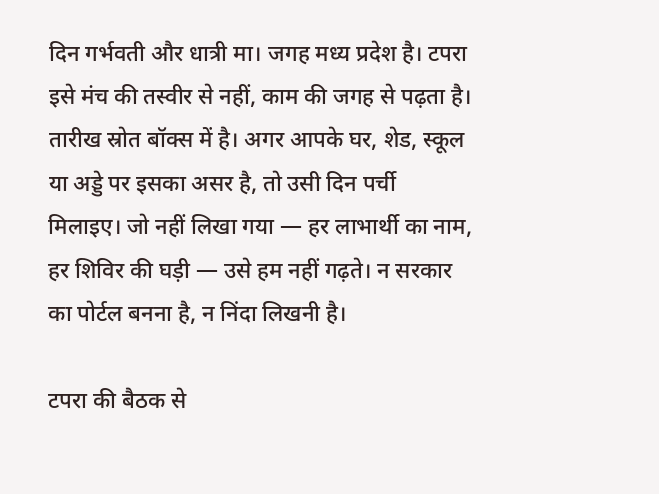दिन गर्भवती और धात्री मा। जगह मध्य प्रदेश है। टपरा इसे मंच की तस्वीर से नहीं, काम की जगह से पढ़ता है। तारीख स्रोत बॉक्स में है। अगर आपके घर, शेड, स्कूल या अड्डे पर इसका असर है, तो उसी दिन पर्ची मिलाइए। जो नहीं लिखा गया — हर लाभार्थी का नाम, हर शिविर की घड़ी — उसे हम नहीं गढ़ते। न सरकार का पोर्टल बनना है, न निंदा लिखनी है।

टपरा की बैठक से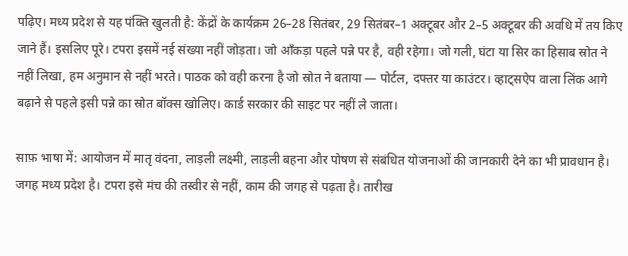पढ़िए। मध्य प्रदेश से यह पंक्ति खुलती है: केंद्रों के कार्यक्रम 26–28 सितंबर, 29 सितंबर–1 अक्टूबर और 2–5 अक्टूबर की अवधि में तय किए जाने हैं। इसलिए पूरे। टपरा इसमें नई संख्या नहीं जोड़ता। जो आँकड़ा पहले पन्ने पर है, वही रहेगा। जो गली, घंटा या सिर का हिसाब स्रोत ने नहीं लिखा, हम अनुमान से नहीं भरते। पाठक को वही करना है जो स्रोत ने बताया — पोर्टल, दफ्तर या काउंटर। व्हाट्सऐप वाला लिंक आगे बढ़ाने से पहले इसी पन्ने का स्रोत बॉक्स खोलिए। कार्ड सरकार की साइट पर नहीं ले जाता।

साफ़ भाषा में: आयोजन में मातृ वंदना, लाड़ली लक्ष्मी, लाड़ली बहना और पोषण से संबंधित योजनाओं की जानकारी देने का भी प्रावधान है। जगह मध्य प्रदेश है। टपरा इसे मंच की तस्वीर से नहीं, काम की जगह से पढ़ता है। तारीख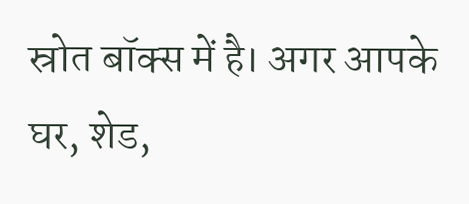स्रोत बॉक्स में है। अगर आपके घर, शेड,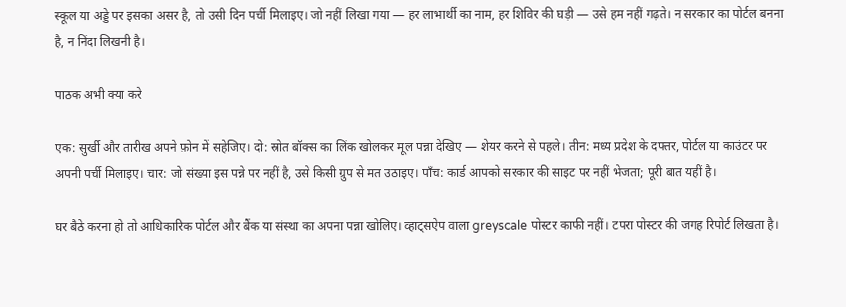स्कूल या अड्डे पर इसका असर है, तो उसी दिन पर्ची मिलाइए। जो नहीं लिखा गया — हर लाभार्थी का नाम, हर शिविर की घड़ी — उसे हम नहीं गढ़ते। न सरकार का पोर्टल बनना है, न निंदा लिखनी है।

पाठक अभी क्या करे

एक: सुर्खी और तारीख अपने फ़ोन में सहेजिए। दो: स्रोत बॉक्स का लिंक खोलकर मूल पन्ना देखिए — शेयर करने से पहले। तीन: मध्य प्रदेश के दफ्तर, पोर्टल या काउंटर पर अपनी पर्ची मिलाइए। चार: जो संख्या इस पन्ने पर नहीं है, उसे किसी ग्रुप से मत उठाइए। पाँच: कार्ड आपको सरकार की साइट पर नहीं भेजता; पूरी बात यहीं है।

घर बैठे करना हो तो आधिकारिक पोर्टल और बैंक या संस्था का अपना पन्ना खोलिए। व्हाट्सऐप वाला greyscale पोस्टर काफी नहीं। टपरा पोस्टर की जगह रिपोर्ट लिखता है।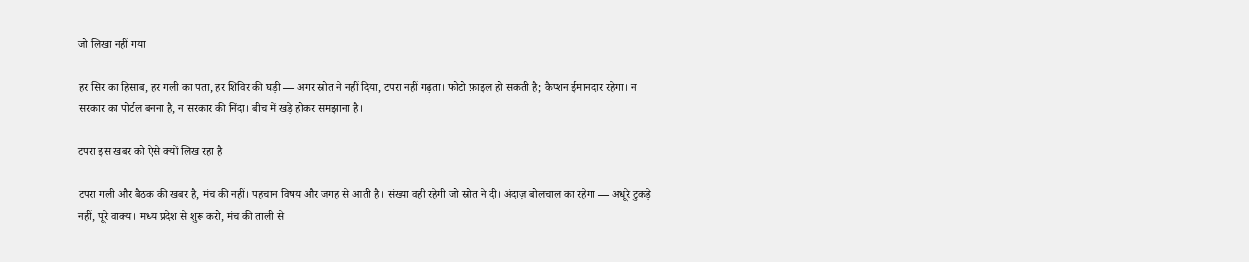जो लिखा नहीं गया

हर सिर का हिसाब, हर गली का पता, हर शिविर की घड़ी — अगर स्रोत ने नहीं दिया, टपरा नहीं गढ़ता। फोटो फ़ाइल हो सकती है; कैप्शन ईमानदार रहेगा। न सरकार का पोर्टल बनना है, न सरकार की निंदा। बीच में खड़े होकर समझाना है।

टपरा इस खबर को ऐसे क्यों लिख रहा है

टपरा गली और बैठक की खबर है, मंच की नहीं। पहचान विषय और जगह से आती है। संख्या वही रहेगी जो स्रोत ने दी। अंदाज़ बोलचाल का रहेगा — अधूरे टुकड़े नहीं, पूरे वाक्य। मध्य प्रदेश से शुरू करो, मंच की ताली से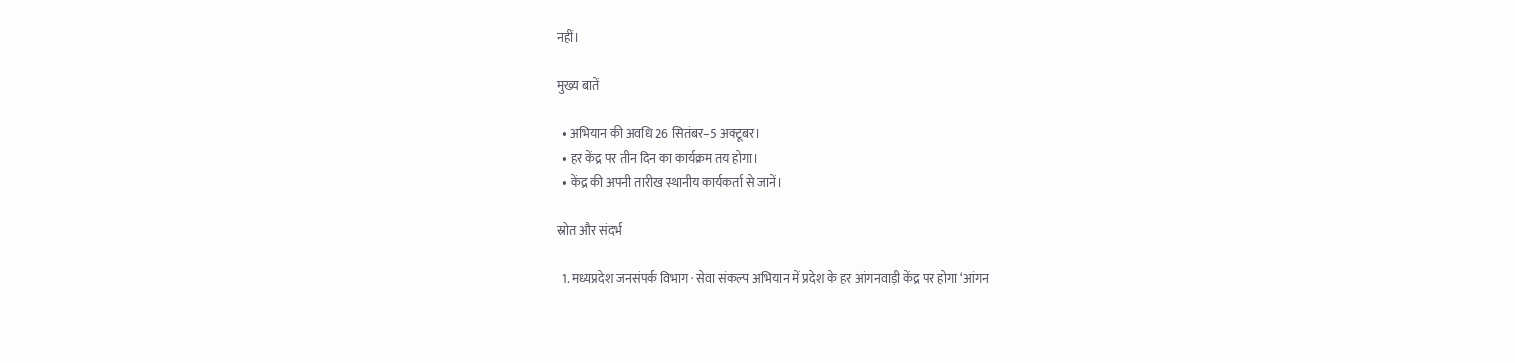नहीं।

मुख्य बातें

  • अभियान की अवधि 26 सितंबर–5 अक्टूबर।
  • हर केंद्र पर तीन दिन का कार्यक्रम तय होगा।
  • केंद्र की अपनी तारीख स्थानीय कार्यकर्ता से जानें।

स्रोत और संदर्भ

  1. मध्यप्रदेश जनसंपर्क विभाग · सेवा संकल्प अभियान में प्रदेश के हर आंगनवाड़ी केंद्र पर होगा ‘आंगन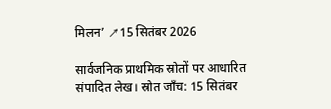मिलन’ ↗15 सितंबर 2026

सार्वजनिक प्राथमिक स्रोतों पर आधारित संपादित लेख। स्रोत जाँच: 15 सितंबर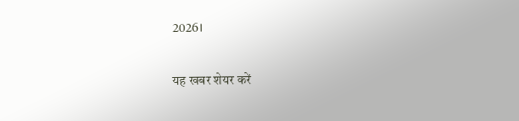2026।

यह खबर शेयर करें